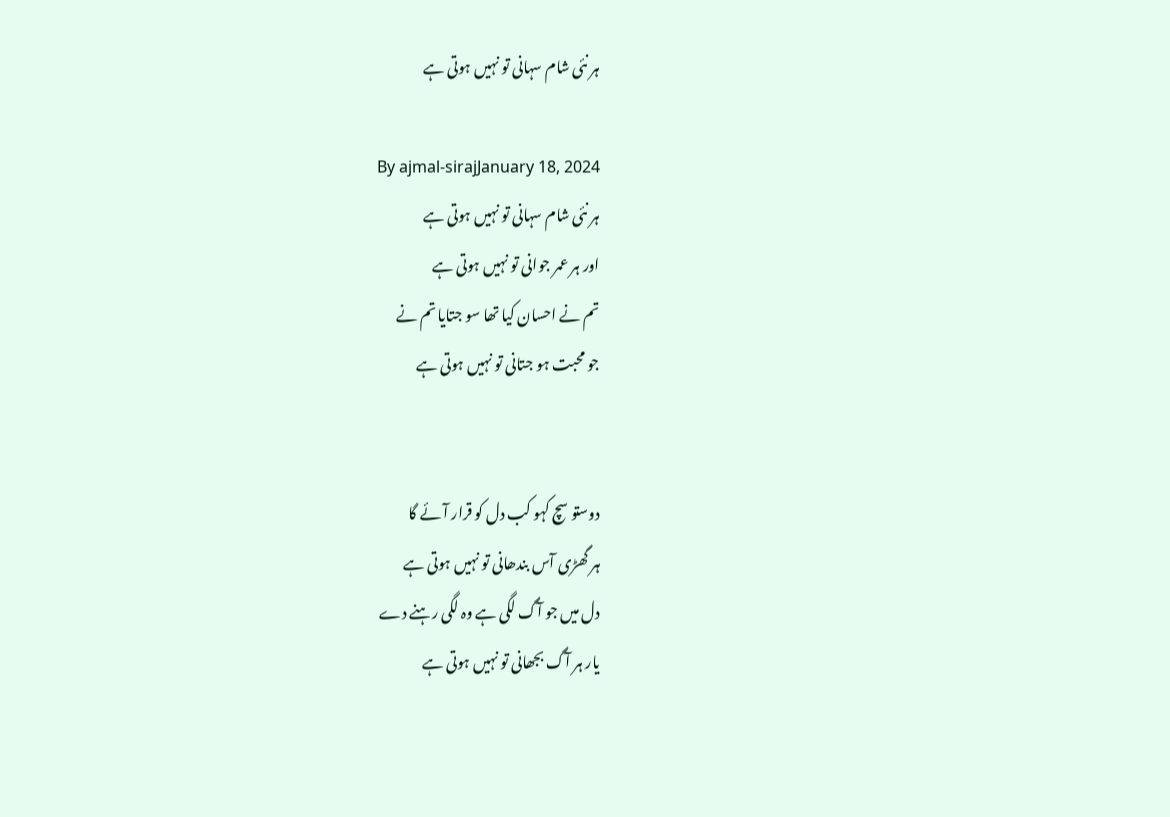ہر نئی شام سہانی تو نہیں ہوتی ہے

By ajmal-sirajJanuary 18, 2024
ہر نئی شام سہانی تو نہیں ہوتی ہے
اور ہر عمر جوانی تو نہیں ہوتی ہے
تم نے احسان کیا تھا سو جتایا تم نے
جو محبت ہو جتانی تو نہیں ہوتی ہے


دوستو سچ کہو کب دل کو قرار آئے گا
ہر گھڑی آس بندھانی تو نہیں ہوتی ہے
دل میں جو آگ لگی ہے وہ لگی رہنے دے
یار ہر آگ بجھانی تو نہیں ہوتی ہے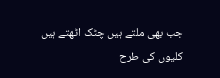جب بھی ملتے ہیں چٹک اٹھتے ہیں کلیوں کی طرح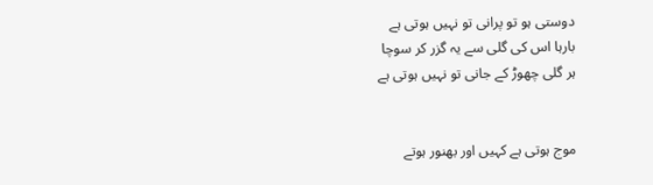دوستی ہو تو پرانی تو نہیں ہوتی ہے
بارہا اس کی گلی سے یہ گزر کر سوچا
ہر گلی چھوڑ کے جانی تو نہیں ہوتی ہے


موج ہوتی ہے کہیں اور بھنور ہوتے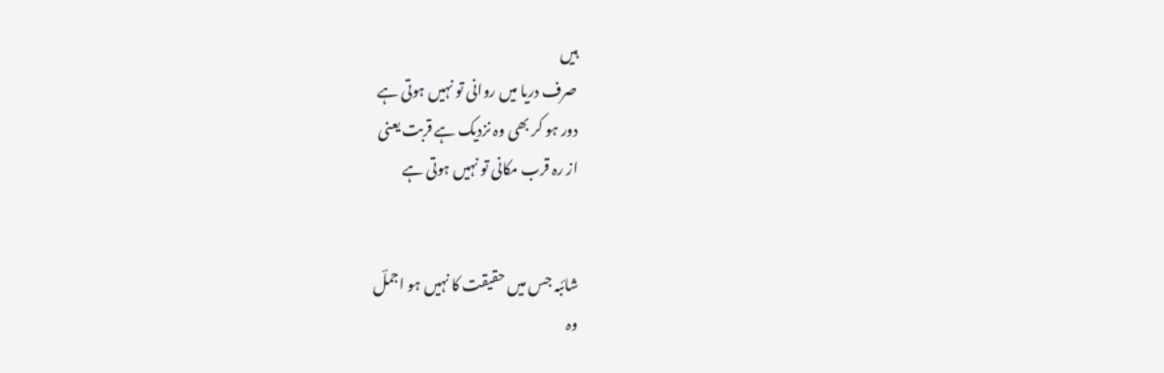ہیں
صرف دریا میں روانی تو نہیں ہوتی ہے
دور ہو کر بھی وہ نزدیک ہے قربت یعنی
از رہ قرب مکانی تو نہیں ہوتی ہے


شائبہ جس میں حقیقت کا نہیں ہو اجملؔ
وہ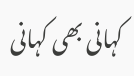کہانی بھی کہانی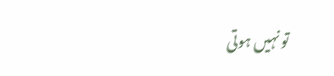تو نہیں ہوتی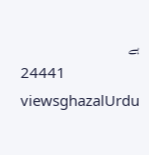ہے
24441 viewsghazalUrdu